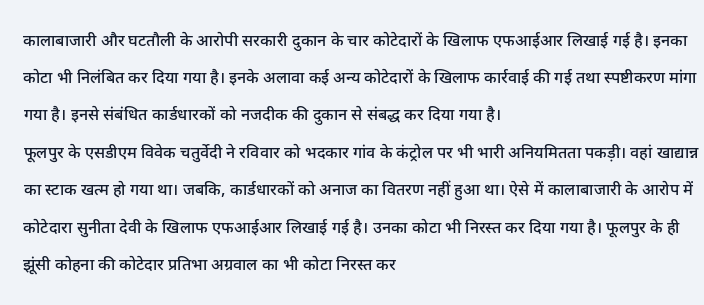कालाबाजारी और घटतौली के आरोपी सरकारी दुकान के चार कोटेदारों के खिलाफ एफआईआर लिखाई गई है। इनका कोटा भी निलंबित कर दिया गया है। इनके अलावा कई अन्य कोटेदारों के खिलाफ कार्रवाई की गई तथा स्पष्टीकरण मांगा गया है। इनसे संबंधित कार्डधारकों को नजदीक की दुकान से संबद्ध कर दिया गया है।
फूलपुर के एसडीएम विवेक चतुर्वेदी ने रविवार को भदकार गांव के कंट्रोल पर भी भारी अनियमितता पकड़ी। वहां खाद्यान्न का स्टाक खत्म हो गया था। जबकि, कार्डधारकों को अनाज का वितरण नहीं हुआ था। ऐसे में कालाबाजारी के आरोप में कोटेदारा सुनीता देवी के खिलाफ एफआईआर लिखाई गई है। उनका कोटा भी निरस्त कर दिया गया है। फूलपुर के ही झूंसी कोहना की कोटेदार प्रतिभा अग्रवाल का भी कोटा निरस्त कर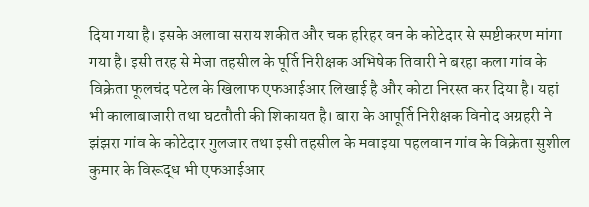दिया गया है। इसके अलावा सराय शकीत और चक हरिहर वन के कोटेदार से स्पष्टीकरण मांगा गया है। इसी तरह से मेजा तहसील के पूर्ति निरीक्षक अभिषेक तिवारी ने बरहा कला गांव के विक्रेता फूलचंद पटेल के खिलाफ एफआईआर लिखाई है और कोटा निरस्त कर दिया है। यहां भी कालाबाजारी तथा घटतौती की शिकायत है। बारा के आपूर्ति निरीक्षक विनोद अग्रहरी ने झंझरा गांव के कोटेदार गुलजार तथा इसी तहसील के मवाइया पहलवान गांव के विक्रेता सुशील कुमार के विरूद्ध भी एफआईआर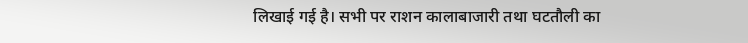लिखाई गई है। सभी पर राशन कालाबाजारी तथा घटतौली का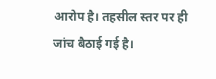आरोप है। तहसील स्तर पर ही जांच बैठाई गई है।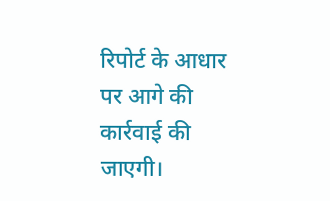रिपोर्ट के आधार पर आगे की कार्रवाई की जाएगी।